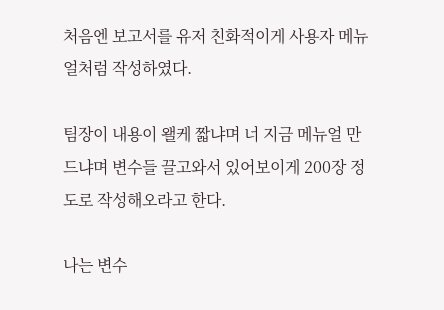처음엔 보고서를 유저 친화적이게 사용자 메뉴얼처럼 작성하였다.

팀장이 내용이 왤케 짧냐며 너 지금 메뉴얼 만드냐며 변수들 끌고와서 있어보이게 200장 정도로 작성해오라고 한다.

나는 변수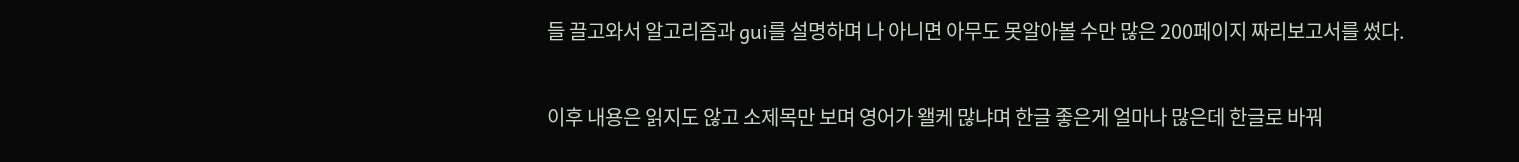들 끌고와서 알고리즘과 gui를 설명하며 나 아니면 아무도 못알아볼 수만 많은 200페이지 짜리보고서를 썼다.

이후 내용은 읽지도 않고 소제목만 보며 영어가 왤케 많냐며 한글 좋은게 얼마나 많은데 한글로 바꿔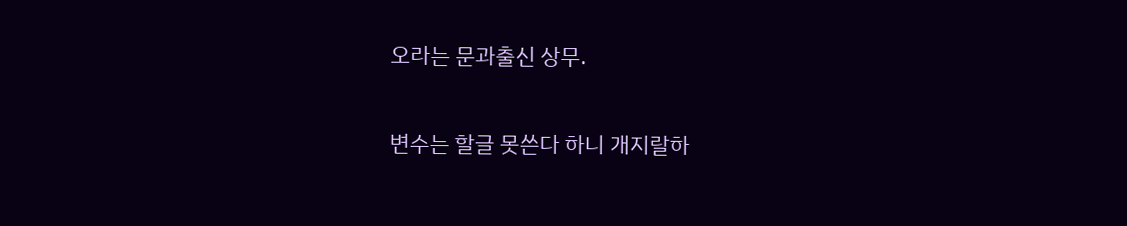오라는 문과출신 상무.

변수는 할글 못쓴다 하니 개지랄하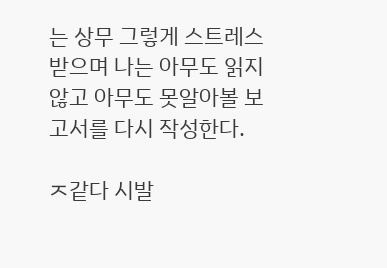는 상무 그렇게 스트레스 받으며 나는 아무도 읽지않고 아무도 못알아볼 보고서를 다시 작성한다.

ㅈ같다 시발